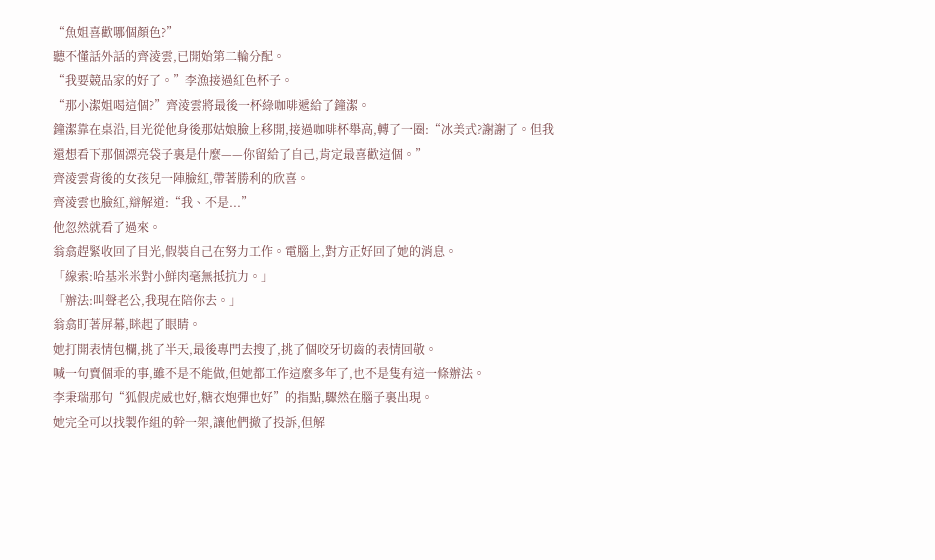“魚姐喜歡哪個顏色?”
聽不懂話外話的齊淩雲,已開始第二輪分配。
“我要競品家的好了。”李漁接過紅色杯子。
“那小潔姐喝這個?”齊淩雲將最後一杯綠咖啡遞給了鐘潔。
鐘潔靠在桌沿,目光從他身後那姑娘臉上移開,接過咖啡杯舉高,轉了一圈:“冰美式?謝謝了。但我還想看下那個漂亮袋子裏是什麼——你留給了自己,肯定最喜歡這個。”
齊淩雲背後的女孩兒一陣臉紅,帶著勝利的欣喜。
齊淩雲也臉紅,辯解道:“我、不是...”
他忽然就看了過來。
翁翕趕緊收回了目光,假裝自己在努力工作。電腦上,對方正好回了她的消息。
「線索:哈基米米對小鮮肉毫無抵抗力。」
「辦法:叫聲老公,我現在陪你去。」
翁翕盯著屏幕,眯起了眼睛。
她打開表情包欄,挑了半天,最後專門去搜了,挑了個咬牙切齒的表情回敬。
喊一句賣個乖的事,雖不是不能做,但她都工作這麼多年了,也不是隻有這一條辦法。
李秉瑞那句“狐假虎威也好,糖衣炮彈也好”的指點,驟然在腦子裏出現。
她完全可以找製作組的幹一架,讓他們撤了投訴,但解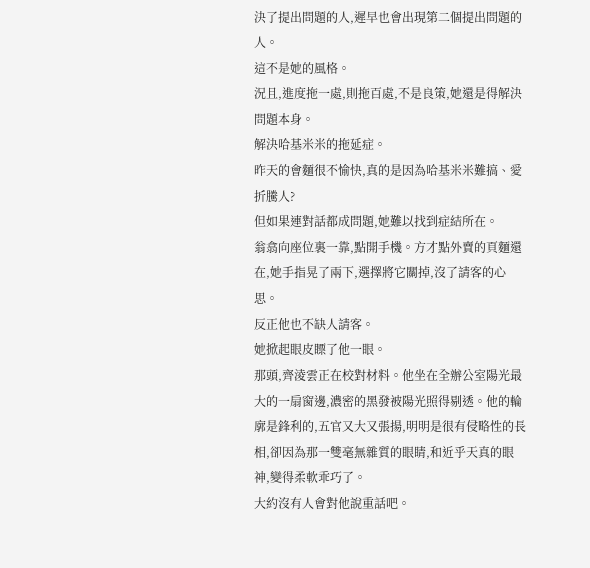決了提出問題的人,遲早也會出現第二個提出問題的人。
這不是她的風格。
況且,進度拖一處,則拖百處,不是良策,她還是得解決問題本身。
解決哈基米米的拖延症。
昨天的會麵很不愉快,真的是因為哈基米米難搞、愛折騰人?
但如果連對話都成問題,她難以找到症結所在。
翁翕向座位裏一靠,點開手機。方才點外賣的頁麵還在,她手指晃了兩下,選擇將它關掉,沒了請客的心思。
反正他也不缺人請客。
她掀起眼皮瞟了他一眼。
那頭,齊淩雲正在校對材料。他坐在全辦公室陽光最大的一扇窗邊,濃密的黑發被陽光照得剔透。他的輪廓是鋒利的,五官又大又張揚,明明是很有侵略性的長相,卻因為那一雙毫無雜質的眼睛,和近乎天真的眼神,變得柔軟乖巧了。
大約沒有人會對他說重話吧。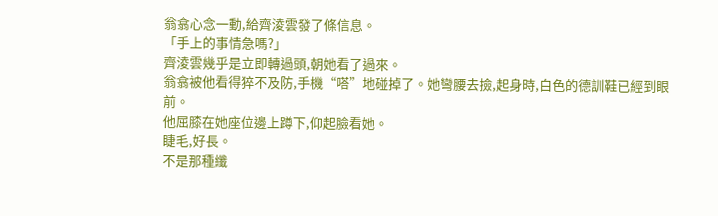翁翕心念一動,給齊淩雲發了條信息。
「手上的事情急嗎?」
齊淩雲幾乎是立即轉過頭,朝她看了過來。
翁翕被他看得猝不及防,手機“嗒”地碰掉了。她彎腰去撿,起身時,白色的德訓鞋已經到眼前。
他屈膝在她座位邊上蹲下,仰起臉看她。
睫毛,好長。
不是那種纖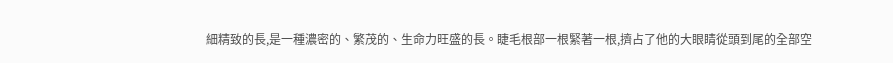細精致的長,是一種濃密的、繁茂的、生命力旺盛的長。睫毛根部一根緊著一根,擠占了他的大眼睛從頭到尾的全部空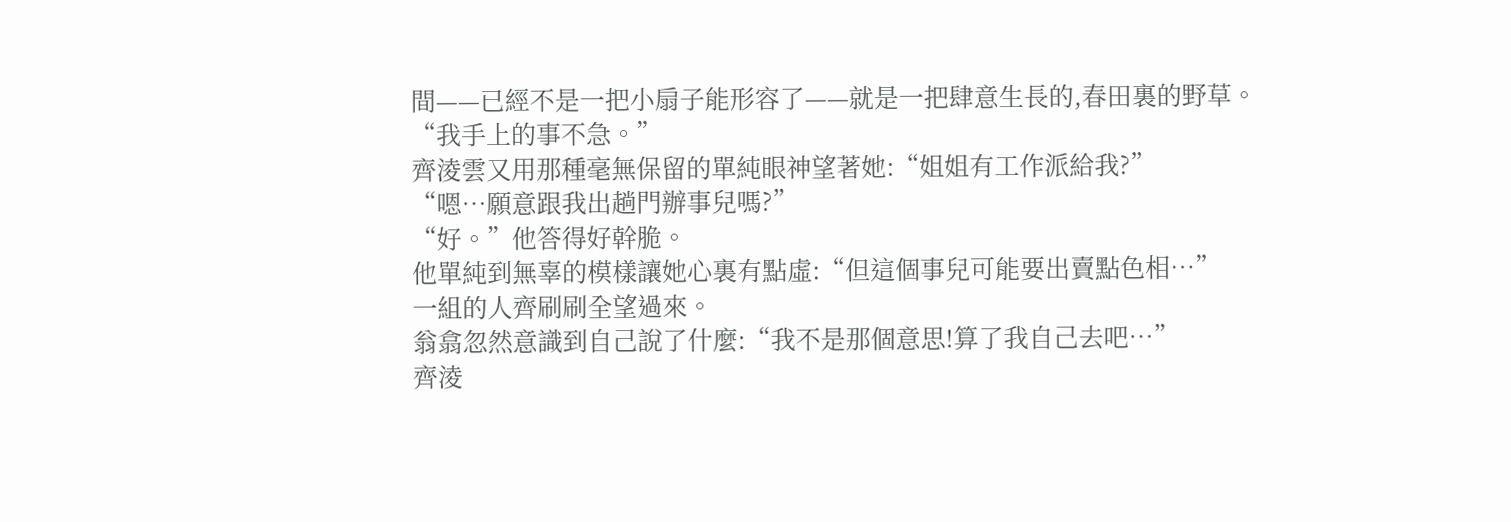間——已經不是一把小扇子能形容了——就是一把肆意生長的,春田裏的野草。
“我手上的事不急。”
齊淩雲又用那種毫無保留的單純眼神望著她:“姐姐有工作派給我?”
“嗯…願意跟我出趟門辦事兒嗎?”
“好。”他答得好幹脆。
他單純到無辜的模樣讓她心裏有點虛:“但這個事兒可能要出賣點色相…”
一組的人齊刷刷全望過來。
翁翕忽然意識到自己說了什麼:“我不是那個意思!算了我自己去吧…”
齊淩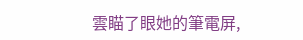雲瞄了眼她的筆電屏,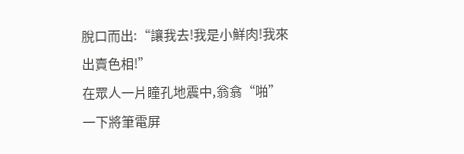脫口而出:“讓我去!我是小鮮肉!我來出賣色相!”
在眾人一片瞳孔地震中,翁翕“啪”一下將筆電屏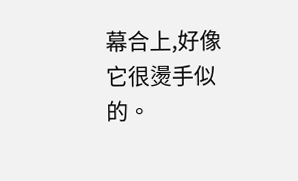幕合上,好像它很燙手似的。